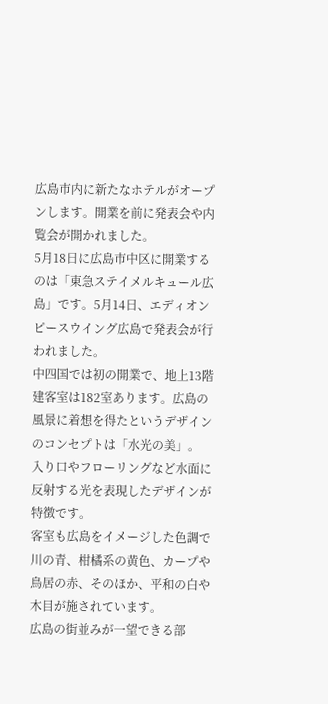広島市内に新たなホテルがオープンします。開業を前に発表会や内覧会が開かれました。
5月18日に広島市中区に開業するのは「東急ステイメルキュール広島」です。5月14日、エディオンピースウイング広島で発表会が行われました。
中四国では初の開業で、地上13階建客室は182室あります。広島の風景に着想を得たというデザインのコンセプトは「水光の美」。
入り口やフローリングなど水面に反射する光を表現したデザインが特徴です。
客室も広島をイメージした色調で川の青、柑橘系の黄色、カープや鳥居の赤、そのほか、平和の白や木目が施されています。
広島の街並みが一望できる部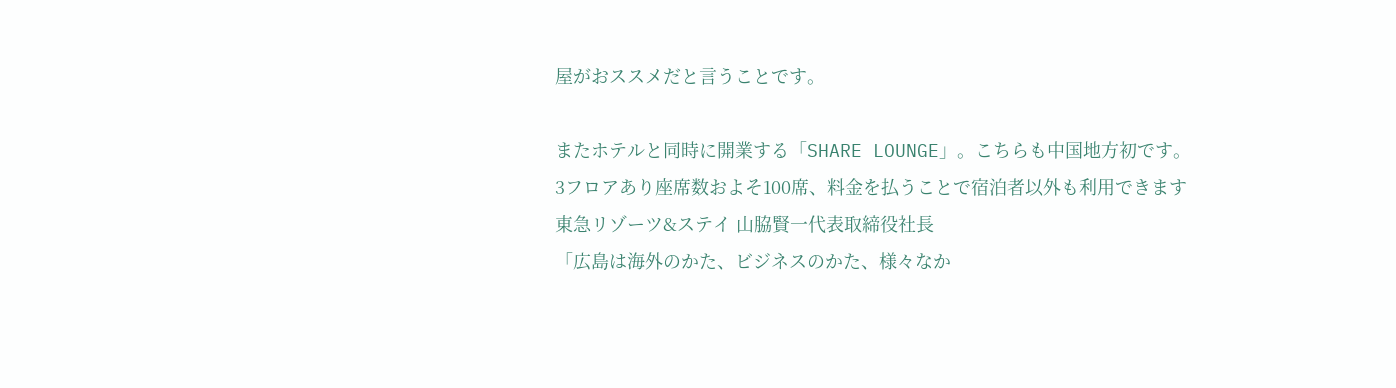屋がおススメだと言うことです。

またホテルと同時に開業する「SHARE LOUNGE」。こちらも中国地方初です。
3フロアあり座席数およそ100席、料金を払うことで宿泊者以外も利用できます
東急リゾーツ&ステイ 山脇賢一代表取締役社長
「広島は海外のかた、ビジネスのかた、様々なか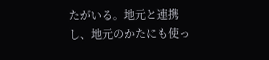たがいる。地元と連携し、地元のかたにも使っ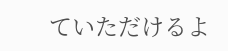ていただけるよ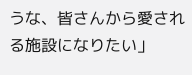うな、皆さんから愛される施設になりたい」